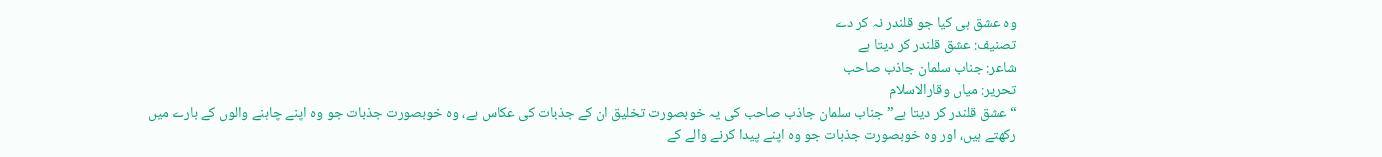وہ عشق ہی کیا جو قلندر نہ کر دے
تصنیف: عشق قلندر کر دیتا ہے
شاعر: جناب سلمان جاذب صاحب
تحریر: میاں وقارالاسلام
“عشق قلندر کر دیتا ہے” جناب سلمان جاذب صاحب کی یہ خوبصورت تخلیق ان کے جذبات کی عکاس ہے، وہ خوبصورت جذبات جو وہ اپنے چاہنے والوں کے بارے میں رکھتے ہیں، اور وہ خوبصورت جذبات جو وہ اپنے پیدا کرنے والے کے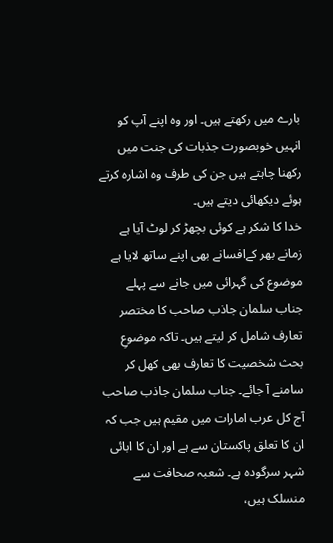بارے میں رکھتے ہیں۔ اور وہ اپنے آپ کو انہیں خوبصورت جذبات کی جنت میں رکھنا چاہتے ہیں جن کی طرف وہ اشارہ کرتے ہوئے دیکھائی دیتے ہیں۔
خدا کا شکر ہے کوئی بچھڑ کر لوٹ آیا ہے
زمانے بھر کےافسانے بھی اپنے ساتھ لایا ہے
موضوع کی گہرائی میں جانے سے پہلے جناب سلمان جاذب صاحب کا مختصر تعارف شامل کر لیتے ہیں۔ تاکہ موضوعِ بحث شخصیت کا تعارف بھی کھل کر سامنے آ جائے۔ جناب سلمان جاذب صاحب آج کل عرب امارات میں مقیم ہیں جب کہ ان کا تعلق پاکستان سے ہے اور ان کا ابائی شہر سرگودہ ہے۔ شعبہ صحافت سے منسلک ہیں،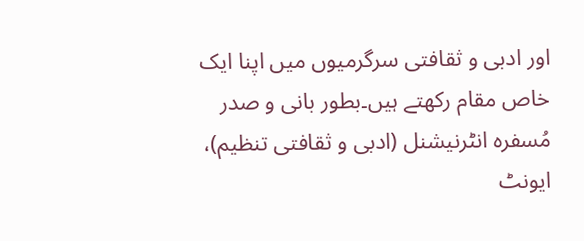اور ادبی و ثقافتی سرگرمیوں میں اپنا ایک خاص مقام رکھتے ہیں۔بطور بانی و صدر مُسفرہ انٹرنیشنل (ادبی و ثقافتی تنظیم)، ایونٹ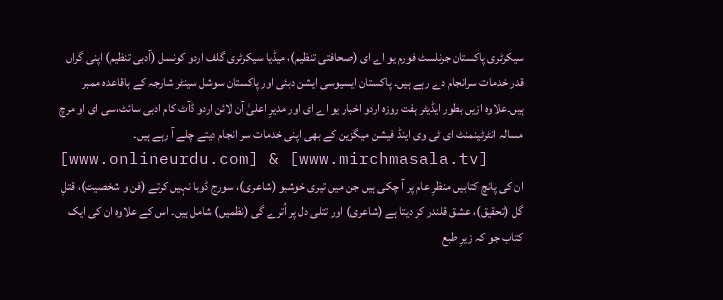سیکرٹری پاکستان جرنلسٹ فورم یو اے ای (صحافتی تنظیم)، میڈیا سیکرٹری گلف اردو کونسل (آدبی تنظیم) اپنی گراں قدر خدمات سرانجام دے رہے ہیں۔ پاکستان ایسیوسی ایشن دبئی اور پاکستان سوشل سینٹر شارجہ کے باقاعدہ ممبر ہیں۔علاوہ ازیں بطور ایڈیٹر ہفت روزہ اردو اخبار یو اے ای اور مدیرِ اعلیٰ آن لائن اردو ڈآٹ کام ادبی سائٹ،سی ای او مرچ مسالہ انٹرٹینمنٹ ای ٹی وی اینڈ فیشن میگزین کے بھی اپنی خدمات سر انجام دیتے چلے آ رہے ہیں۔
[www.onlineurdu.com] & [www.mirchmasala.tv]
ان کی پانچ کتابیں منظرِ عام پر آ چکی ہیں جن میں تیری خوشبو (شاعری)، سورج ڈوبا نہیں کرتے (فن و شخصیت)، قتلِ گل (تحقیق)، عشق قلندر کر دیتا ہے (شاعری) اور تتلی دل پر اُترے گی (نظمیں) شامل ہیں۔ اس کے علاوہ ان کی ایک کتاب جو کہ زیرِ طبع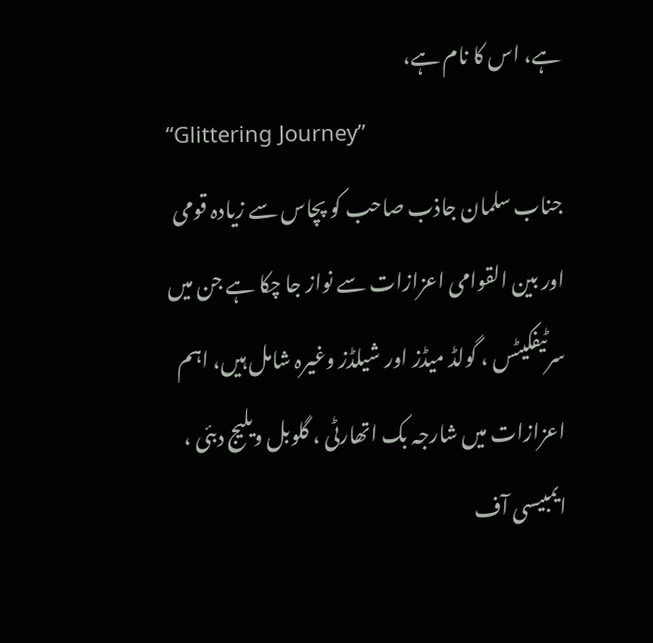ہے، اس کا نام ہے،
“Glittering Journey”
جناب سلمان جاذب صاحب کو پچاس سے زیادہ قومی اور بین القوامی اعزازات سے نواز جا چکا ہے جن میں سرٹیفکیٹس ، گولڈ میڈز اور شیلڈز وغیرہ شامل ہیں، اہم اعزازات میں شارجہ بک اتھارٹی ، گلوبل ویلیج دبئی ، ایمبیسی آف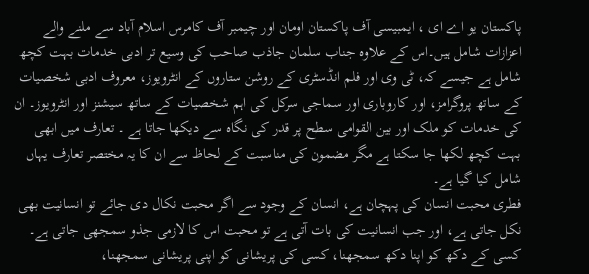پاکستان یو اے ای ، ایمبیسی آف پاکستان اومان اور چیمبر آف کامرس اسلام آباد سے ملنے والے اعزازات شامل ہیں۔اس کے علاوہ جناب سلمان جاذب صاحب کی وسیع تر ادبی خدمات بہت کچھ شامل ہے جیسے کہ، ٹی وی اور فلم انڈسٹری کے روشن ستاروں کے انٹرویوز، معروف ادبی شخصیات کے ساتھ پروگرامز، اور کاروباری اور سماجی سرکل کی اہم شخصیات کے ساتھ سیشنز اور انٹرویوز۔ ان کی خدمات کو ملک اور بین القوامی سطح پر قدر کی نگاہ سے دیکھا جاتا ہے ۔ تعارف میں ابھی بہت کچھ لکھا جا سکتا ہے مگر مضمون کی مناسبت کے لحاظ سے ان کا یہ مختصر تعارف یہاں شامل کیا گیا ہے۔
فطری محبت انسان کی پہچان ہے، انسان کے وجود سے اگر محبت نکال دی جائے تو انسانیت بھی نکل جاتی ہے، اور جب انسانیت کی بات آتی ہے تو محبت اس کا لازمی جذو سمجھی جاتی ہے۔ کسی کے دکھ کو اپنا دکھ سمجھنا، کسی کی پریشانی کو اپنی پریشانی سمجھنا،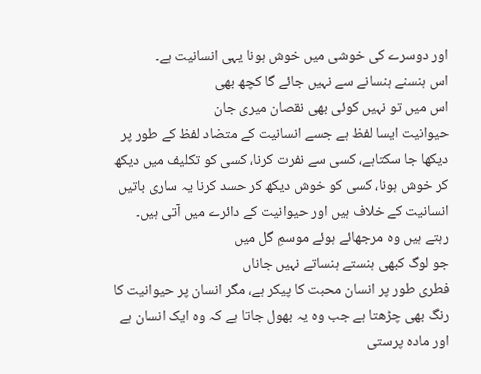اور دوسرے کی خوشی میں خوش ہونا یہی انسانیت ہے۔
اس ہنسنے ہنسانے سے نہیں جائے گا کچھ بھی
اس میں تو نہیں کوئی بھی نقصان میری جان
حیوانیت ایسا لفظ ہے جسے انسانیت کے متضاد لفظ کے طور پر دیکھا جا سکتاہے، کسی سے نفرت کرنا، کسی کو تکلیف میں دیکھ کر خوش ہونا، کسی کو خوش دیکھ کر حسد کرنا یہ ساری باتیں انسانیت کے خلاف ہیں اور حیوانیت کے دائرے میں آتی ہیں۔
رہتے ہیں وہ مرجھائے ہوئے موسمِ گل میں
جو لوگ کبھی ہنستے ہنساتے نہیں جاناں
فطری طور پر انسان محبت کا پیکر ہے، مگر انسان پر حیوانیت کا رنگ بھی چڑھتا ہے جب وہ یہ بھول جاتا ہے کہ وہ ایک انسان ہے اور مادہ پرستی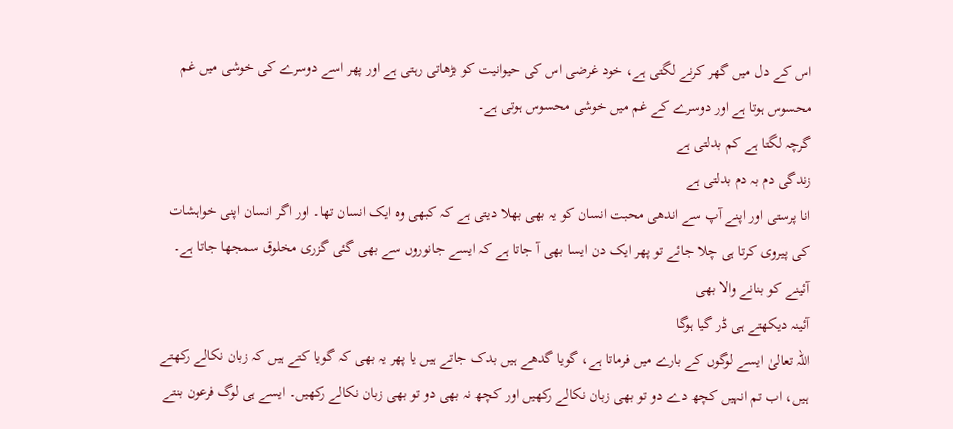اس کے دل میں گھر کرنے لگتی ہے، خود غرضی اس کی حیوانیت کو بڑھاتی رہتی ہے اور پھر اسے دوسرے کی خوشی میں غم محسوس ہوتا ہے اور دوسرے کے غم میں خوشی محسوس ہوتی ہے۔
گرچہ لگتا ہے کم بدلتی ہے
زندگی دم بہ دم بدلتی ہے
انا پرستی اور اپنے آپ سے اندھی محبت انسان کو یہ بھی بھلا دیتی ہے کہ کبھی وہ ایک انسان تھا۔ اور اگر انسان اپنی خواہشات کی پیروی کرتا ہی چلا جائے تو پھر ایک دن ایسا بھی آ جاتا ہے کہ ایسے جانوروں سے بھی گئی گزری مخلوق سمجھا جاتا ہے۔
آئینے کو بنانے والا بھی
آئینہ دیکھتے ہی ڈر گیا ہوگا
اللہ تعالیٰ ایسے لوگوں کے بارے میں فرماتا ہے، گویا گدھے ہیں بدک جاتے ہیں یا پھر یہ بھی کہ گویا کتے ہیں کہ زبان نکالے رکھتے ہیں، اب تم انہیں کچھ دے دو تو بھی زبان نکالے رکھیں اور کچھ نہ بھی دو تو بھی زبان نکالے رکھیں۔ ایسے ہی لوگ فرعون بنتے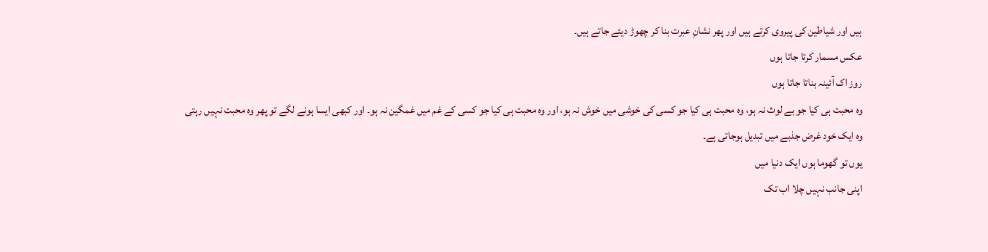ہیں اور شیاطین کی پیروی کرتے ہیں اور پھر نشانِ عبرت بنا کر چھوڑ دیئے جاتے ہیں۔
عکس مسمار کرتا جاتا ہوں
روز اک آئینہ بناتا جاتا ہوں
وہ محبت ہی کیا جو بے لوث نہ ہو، وہ محبت ہی کیا جو کسی کی خوشی میں خوش نہ ہو، اور وہ محبت ہی کیا جو کسی کے غم میں غمگین نہ ہو۔ اور کبھی ایسا ہونے لگے تو پھر وہ محبت نہیں رہتی وہ ایک خود غرض جذبے میں تبدیل ہوجاتی ہے۔
یوں تو گھوما ہوں ایک دنیا میں
اپنی جانب نہیں چلا اب تک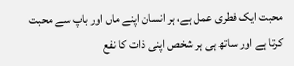محبت ایک فطری عمل ہے، ہر انسان اپنے ماں اور باپ سے محبت کرتا ہے اور ساتھ ہی ہر شخص اپنی ذات کا نفع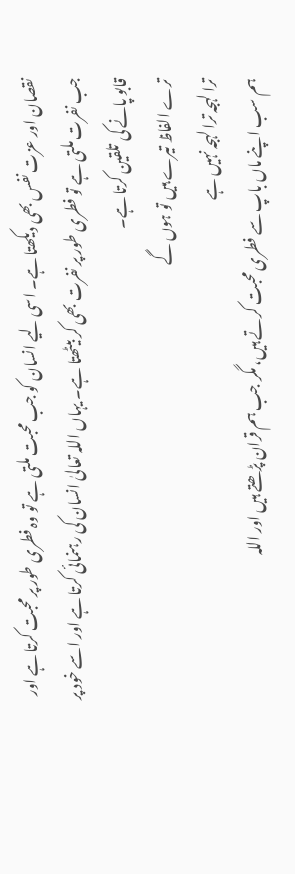نقصان اور عزت نفس بھی دیکھتا ہے۔ اسی لیے انسان کو جب محبت ملتی ہے تو وہ فطری طور پر محبت کرتا ہے اور جب نفرت ملتی ہے تو فطری طور پر نفرت بھی کر بیٹھتا ہے۔ یہاں اللہ تعالیٰ انسان کی رہنمائی کرتا ہے اور اسے خود پر قابو پانے کی تلقین کرتا ہے۔
ترے الفاظ تیرے ہیں تو ہوں گے
ترا لہجہ ترا لہجہ نہیں ہے
ہم سب اپنے ماں باپ سے فطری محبت کرتے ہیں، مگر جب ہم قران پڑھتے ہیں اور اللہ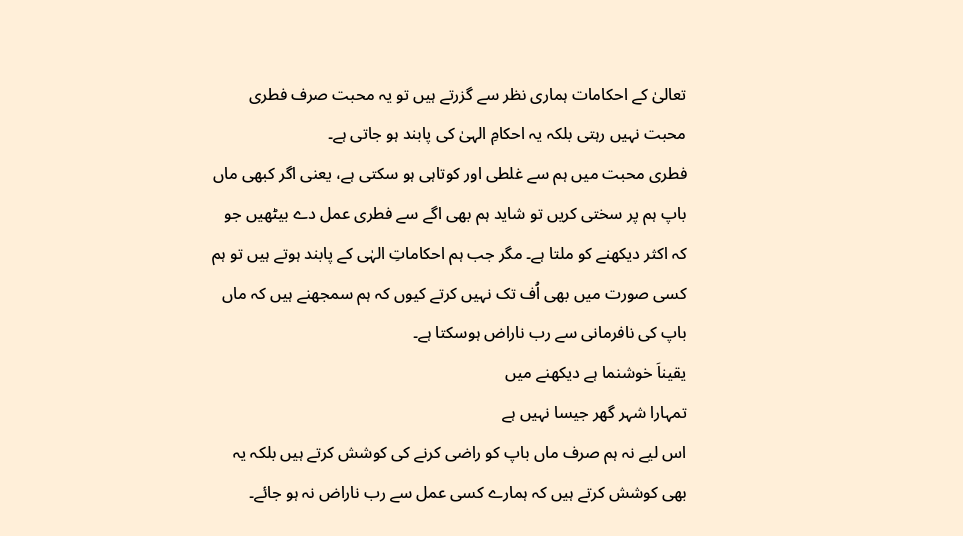تعالیٰ کے احکامات ہماری نظر سے گزرتے ہیں تو یہ محبت صرف فطری محبت نہیں رہتی بلکہ یہ احکامِ الہیٰ کی پابند ہو جاتی ہے۔
فطری محبت میں ہم سے غلطی اور کوتاہی ہو سکتی ہے، یعنی اگر کبھی ماں باپ ہم پر سختی کریں تو شاید ہم بھی اگے سے فطری عمل دے بیٹھیں جو کہ اکثر دیکھنے کو ملتا ہے۔ مگر جب ہم احکاماتِ الہٰی کے پابند ہوتے ہیں تو ہم کسی صورت میں بھی اُف تک نہیں کرتے کیوں کہ ہم سمجھنے ہیں کہ ماں باپ کی نافرمانی سے رب ناراض ہوسکتا ہے۔
یقیناَ خوشنما ہے دیکھنے میں
تمہارا شہر گھر جیسا نہیں ہے
اس لیے نہ ہم صرف ماں باپ کو راضی کرنے کی کوشش کرتے ہیں بلکہ یہ بھی کوشش کرتے ہیں کہ ہمارے کسی عمل سے رب ناراض نہ ہو جائے۔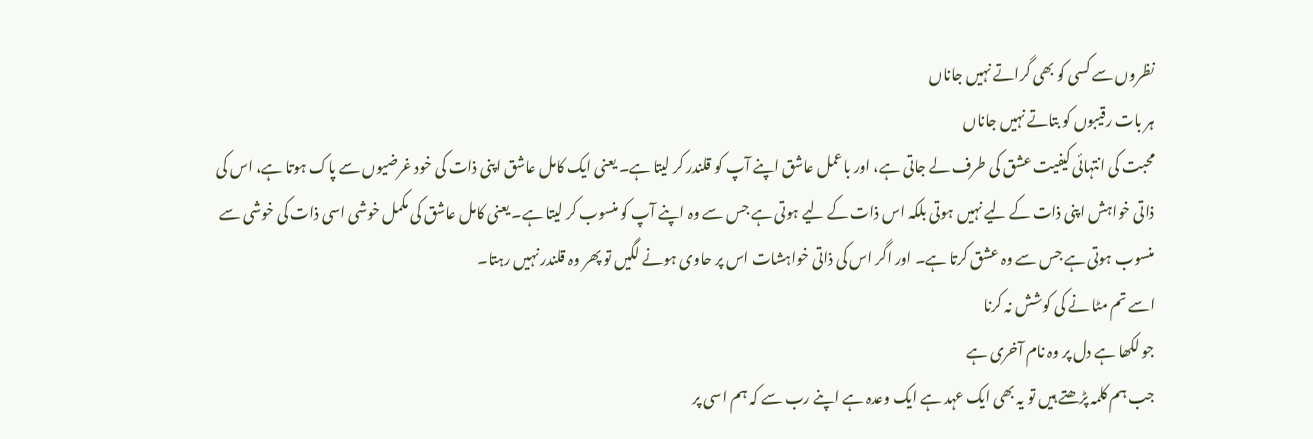نظروں سے کسی کو بھی گراتے نہیں جاناں
ہر بات رقیبوں کو بتاتے نہیں جاناں
محبت کی انتہائی کیفیت عشق کی طرف لے جاتی ہے، اور باعمل عاشق اپنے آپ کو قلندر کر لیتا ہے۔ یعنی ایک کامل عاشق اپنی ذات کی خود غرضیوں سے پاک ہوتا ہے، اس کی ذاتی خواہش اپنی ذات کے لیے نہیں ہوتی بلکہ اس ذات کے لیے ہوتی ہے جس سے وہ اپنے آپ کو منسوب کر لیتا ہے۔ یعنی کامل عاشق کی مکمل خوشی اسی ذات کی خوشی سے منسوب ہوتی ہے جس سے وہ عشق کرتا ہے۔ اور اگر اس کی ذاتی خواہشات اس پر حاوی ہونے لگیں تو پھر وہ قلندر نہیں رہتا۔
اسے تم مٹا نے کی کوشش نہ کرنا
جو لکھا ہے دل پر وہ نام آخری ہے
جب ہم کلمہ پڑھتے ہیں تو یہ بھی ایک عہد ہے ایک وعدہ ہے اپنے رب سے کہ ہم اسی پر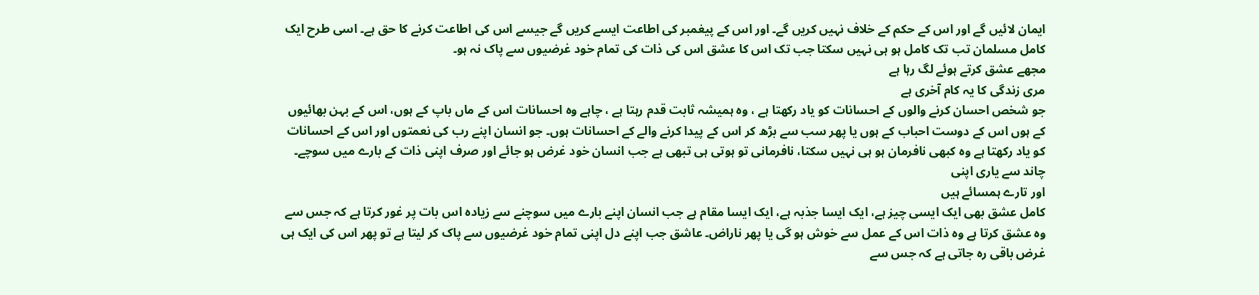ایمان لائیں گے اور اس کے حکم کے خلاف نہیں کریں گے۔ اور اس کے پیغمبر کی اطاعت ایسے کریں گے جیسے اس کی اطاعت کرنے کا حق ہے۔ اسی طرح ایک کامل مسلمان تب تک کامل ہو ہی نہیں سکتا جب تک اس کا عشق اس کی ذات کی تمام خود غرضیوں سے پاک نہ ہو۔
مجھے عشق کرتے ہوئے لگ رہا ہے
مری زندگی کا یہ کام آخری ہے
جو شخص احسان کرنے والوں کے احسانات کو یاد رکھتا ہے ، وہ ہمیشہ ثابت قدم رہتا ہے ، چاہے وہ احسانات اس کے ماں باپ کے ہوں، اس کے بہن بھائیوں کے ہوں اس کے دوست احباب کے ہوں یا پھر سب سے بڑھ کر اس کے پیدا کرنے والے کے احسانات ہوں۔ جو انسان اپنے رب کی نعمتوں اور اس کے احسانات کو یاد رکھتا ہے وہ کبھی نافرمان ہو ہی نہیں سکتا، نافرمانی تو ہوتی ہی تبھی ہے جب انسان خود غرض ہو جائے اور صرف اپنی ذات کے بارے میں سوچے۔
چاند سے یاری اپنی
اور تارے ہمسائے ہیں
کامل عشق بھی ایک ایسی چیز ہے، ایک ایسا جذبہ ہے، ایک ایسا مقام ہے جب انسان اپنے بارے میں سوچنے سے زیادہ اس بات پر غور کرتا ہے کہ جس سے وہ عشق کرتا ہے وہ ذات اس کے عمل سے خوش ہو گی یا پھر ناراض۔ عاشق جب اپنے دل اپنی تمام خود غرضیوں سے پاک کر لیتا ہے تو پھر اس کی ایک ہی غرض باقی رہ جاتی ہے کہ جس سے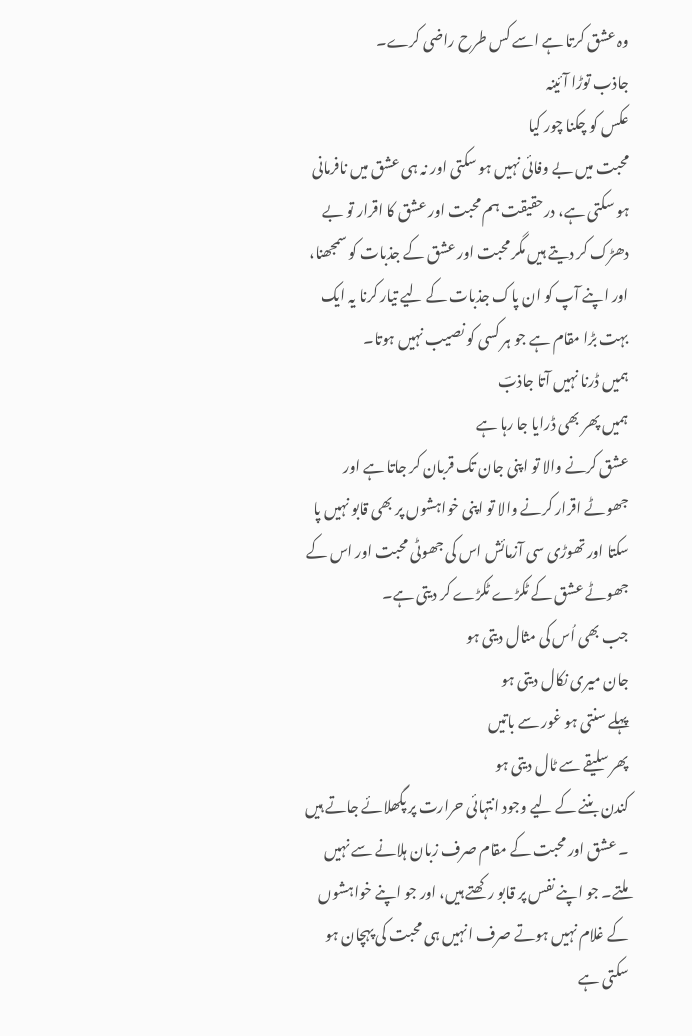وہ عشق کرتا ہے اسے کس طرح راضی کرے۔
جاذب توڑا آئینہ
عکس کو چکنا چور کیا
محبت میں بے وفائی نہیں ہو سکتی اور نہ ہی عشق میں نافرمانی ہو سکتی ہے، درحقیقت ہم محبت اور عشق کا اقرار تو بے دھڑک کر دیتے ہیں مگر محبت اور عشق کے جذبات کو سمجھنا، اور اپنے آپ کو ان پاک جذبات کے لیے تیار کرنا یہ ایک بہت بڑا مقام ہے جو ہر کسی کو نصیب نہیں ہوتا۔
ہمیں ڈرنا نہیں آتا جاذبؔ
ہمیں پھر بھی ڈرایا جا رہا ہے
عشق کرنے والا تو اپنی جان تک قربان کر جاتا ہے اور جھوٹے اقرار کرنے والا تو اپنی خواہشوں پر بھی قابو نہیں پا سکتا اور تھوڑی سی آزمائش اس کی جھوٹی محبت اور اس کے جھوٹے عشق کے ٹکڑے ٹکڑے کر دیتی ہے۔
جب بھی اُس کی مثال دیتی ہو
جان میری نکال دیتی ہو
پہلے سنتی ہو غور سے باتیں
پھر سلیقے سے ٹال دیتی ہو
کندن بننے کے لیے وجود انتہائی حرارت پر پگھلائے جاتے ہیں ۔ عشق اور محبت کے مقام صرف زبان ہلانے سے نہیں ملتے۔ جو اپنے نفس پر قابو رکھتے ہیں، اور جو اپنے خواہشوں کے غلام نہیں ہوتے صرف انہیں ہی محبت کی پہچان ہو سکتی ہے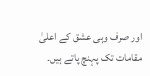اور صرف وہی عشق کے اعلیٰ مقامات تک پہنچ پاتے ہیں۔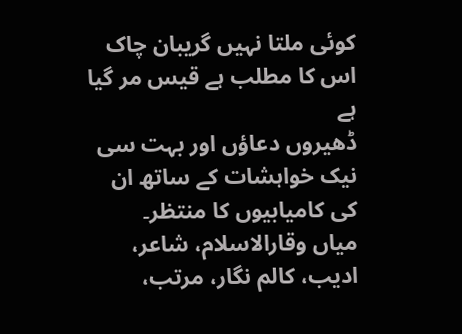کوئی ملتا نہیں گریبان چاک
اس کا مطلب ہے قیس مر گیا ہے
ڈھیروں دعاؤں اور بہت سی نیک خواہشات کے ساتھ ان کی کامیابیوں کا منتظر۔
میاں وقارالاسلام، شاعر، ادیب، کالم نگار، مرتب،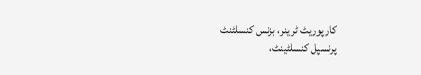کارپوریٹ ٹرینر، بزنس کنسلٹنٹ
پرنسپل کنسلٹینٹ،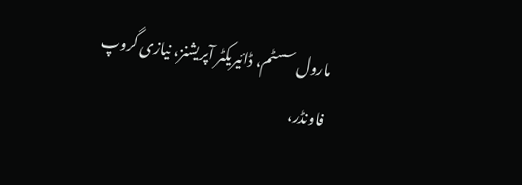مارول سسٹم، ڈائیریکٹر آپریشنز، نیازی گروپ
فاونڈر،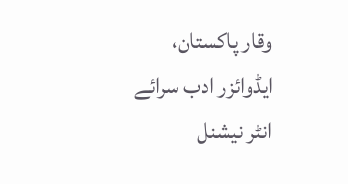وقار پاکستان، ایڈوائزر ادب سرائے انٹر نیشنل